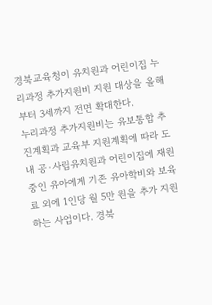경북교육청이 유치원과 어린이집 누리과정 추가지원비 지원 대상을 올해부터 3세까지 전면 확대한다.
누리과정 추가지원비는 유보통합 추진계획과 교육부 지원계획에 따라 도내 공·사립유치원과 어린이집에 재원 중인 유아에게 기존 유아학비와 보육료 외에 1인당 월 5만 원을 추가 지원하는 사업이다. 경북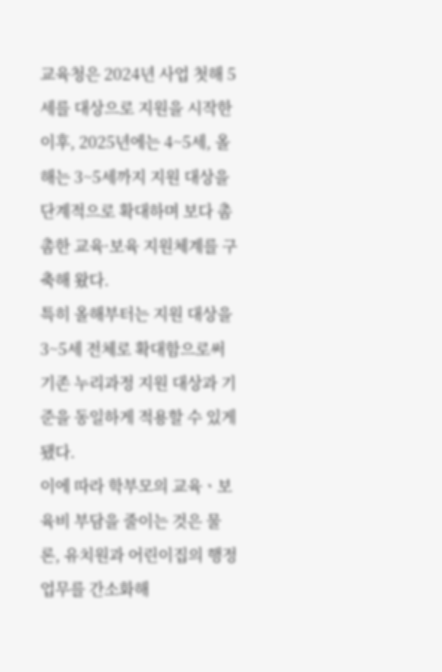교육청은 2024년 사업 첫해 5세를 대상으로 지원을 시작한 이후, 2025년에는 4~5세, 올해는 3~5세까지 지원 대상을 단계적으로 확대하며 보다 촘촘한 교육·보육 지원체계를 구축해 왔다.
특히 올해부터는 지원 대상을 3~5세 전체로 확대함으로써 기존 누리과정 지원 대상과 기준을 동일하게 적용할 수 있게 됐다.
이에 따라 학부모의 교육ㆍ보육비 부담을 줄이는 것은 물론, 유치원과 어린이집의 행정업무를 간소화해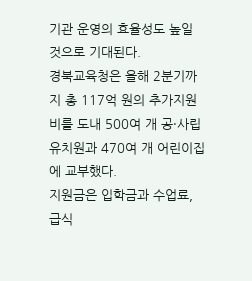기관 운영의 효율성도 높일 것으로 기대된다.
경북교육청은 올해 2분기까지 총 117억 원의 추가지원비를 도내 500여 개 공·사립유치원과 470여 개 어린이집에 교부했다.
지원금은 입학금과 수업료, 급식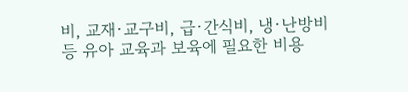비, 교재·교구비, 급·간식비, 냉·난방비 등 유아 교육과 보육에 필요한 비용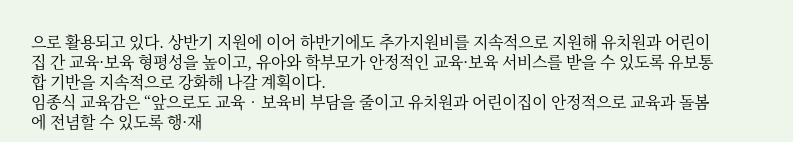으로 활용되고 있다. 상반기 지원에 이어 하반기에도 추가지원비를 지속적으로 지원해 유치원과 어린이집 간 교육·보육 형평성을 높이고, 유아와 학부모가 안정적인 교육·보육 서비스를 받을 수 있도록 유보통합 기반을 지속적으로 강화해 나갈 계획이다.
임종식 교육감은 “앞으로도 교육‧보육비 부담을 줄이고 유치원과 어린이집이 안정적으로 교육과 돌봄에 전념할 수 있도록 행·재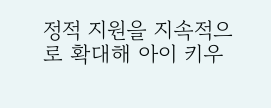정적 지원을 지속적으로 확대해 아이 키우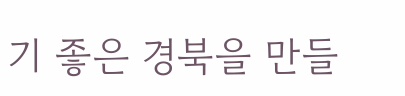기 좋은 경북을 만들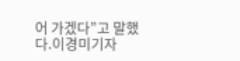어 가겠다”고 말했다.이경미기자